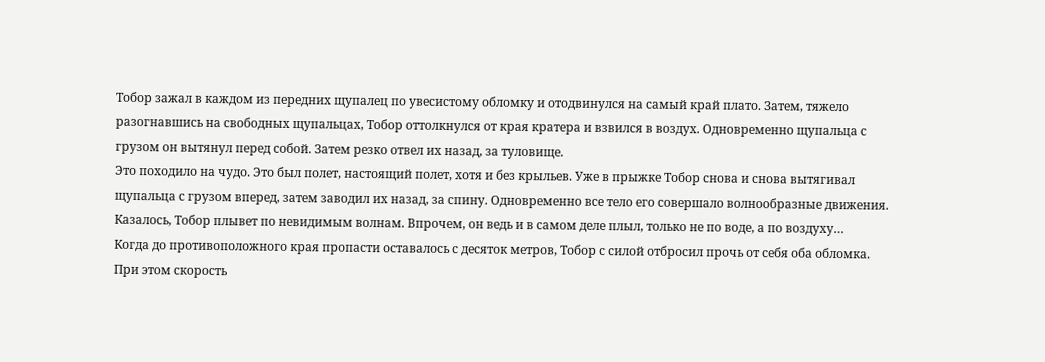Тобор зажал в каждом из передних щупалец по увесистому обломку и отодвинулся на самый край плато. Затем, тяжело разогнавшись на свободных щупальцах, Тобор оттолкнулся от края кратера и взвился в воздух. Одновременно щупальца с грузом он вытянул перед собой. Затем резко отвел их назад, за туловище.
Это походило на чудо. Это был полет, настоящий полет, хотя и без крыльев. Уже в прыжке Тобор снова и снова вытягивал щупальца с грузом вперед, затем заводил их назад, за спину. Одновременно все тело его совершало волнообразные движения. Казалось, Тобор плывет по невидимым волнам. Впрочем, он ведь и в самом деле плыл, только не по воде, а по воздуху…
Когда до противоположного края пропасти оставалось с десяток метров, Тобор с силой отбросил прочь от себя оба обломка. При этом скорость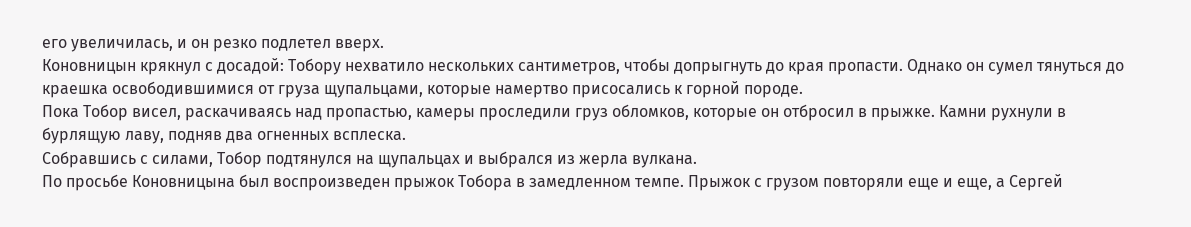его увеличилась, и он резко подлетел вверх.
Коновницын крякнул с досадой: Тобору нехватило нескольких сантиметров, чтобы допрыгнуть до края пропасти. Однако он сумел тянуться до краешка освободившимися от груза щупальцами, которые намертво присосались к горной породе.
Пока Тобор висел, раскачиваясь над пропастью, камеры проследили груз обломков, которые он отбросил в прыжке. Камни рухнули в бурлящую лаву, подняв два огненных всплеска.
Собравшись с силами, Тобор подтянулся на щупальцах и выбрался из жерла вулкана.
По просьбе Коновницына был воспроизведен прыжок Тобора в замедленном темпе. Прыжок с грузом повторяли еще и еще, а Сергей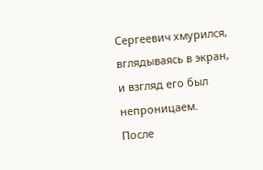Сергеевич хмурился, вглядываясь в экран, и взгляд его был непроницаем.
После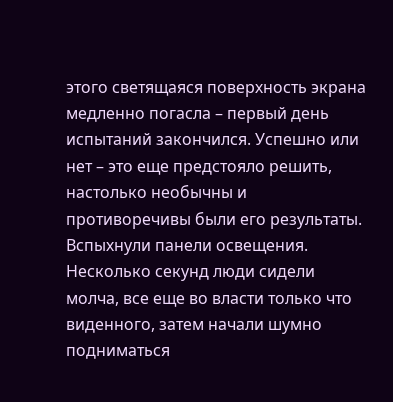этого светящаяся поверхность экрана медленно погасла – первый день испытаний закончился. Успешно или нет – это еще предстояло решить, настолько необычны и противоречивы были его результаты.
Вспыхнули панели освещения. Несколько секунд люди сидели молча, все еще во власти только что виденного, затем начали шумно подниматься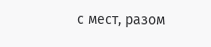с мест, разом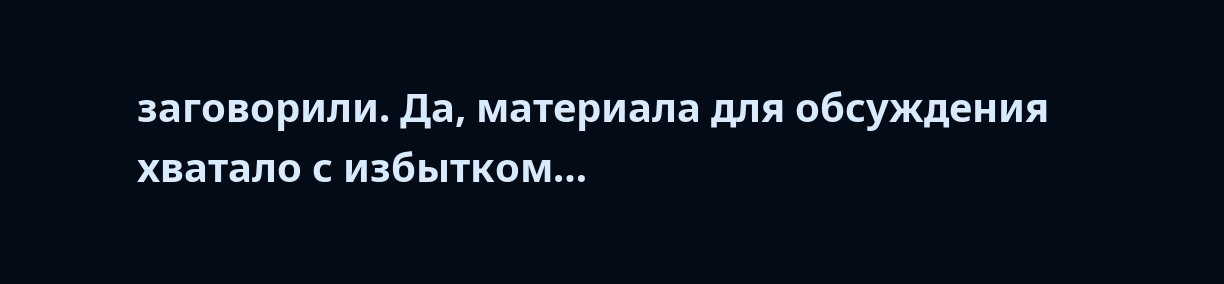заговорили. Да, материала для обсуждения хватало с избытком…